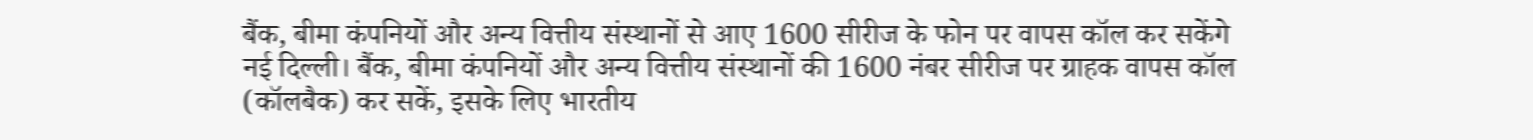बैंक, बीमा कंपनियों और अन्य वित्तीय संस्थानों से आए 1600 सीरीज के फोन पर वापस कॉल कर सकेंगे
नई दिल्ली। बैंक, बीमा कंपनियों और अन्य वित्तीय संस्थानों की 1600 नंबर सीरीज पर ग्राहक वापस कॉल (कॉलबैक) कर सकें, इसके लिए भारतीय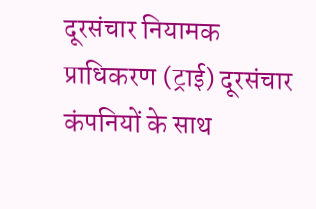दूरसंचार नियामक प्राधिकरण (ट्राई) दूरसंचार कंपनियों के साथ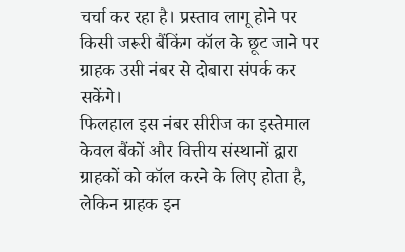चर्चा कर रहा है। प्रस्ताव लागू होने पर किसी जरूरी बैंकिंग कॉल के छूट जाने पर ग्राहक उसी नंबर से दोबारा संपर्क कर सकेंगे।
फिलहाल इस नंबर सीरीज का इस्तेमाल केवल बैंकों और वित्तीय संस्थानों द्वारा ग्राहकों को कॉल करने के लिए होता है, लेकिन ग्राहक इन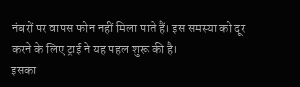नंबरों पर वापस फोन नहीं मिला पाते हैं। इस समस्या को दूर करने के लिए ट्राई ने यह पहल शुरू की है।
इसका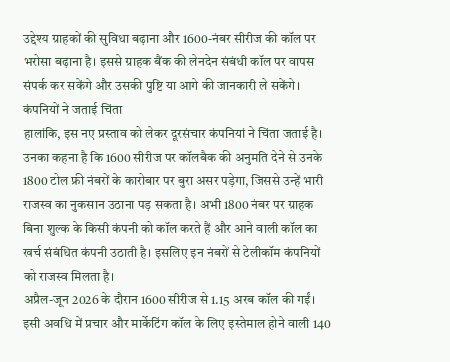उद्देश्य ग्राहकों की सुविधा बढ़ाना और 1600-नंबर सीरीज की कॉल पर भरोसा बढ़ाना है। इससे ग्राहक बैंक की लेनदेन संबंधी कॉल पर वापस संपर्क कर सकेंगे और उसकी पुष्टि या आगे की जानकारी ले सकेंगे।
कंपनियों ने जताई चिंता
हालांकि, इस नए प्रस्ताव को लेकर दूरसंचार कंपनियां ने चिंता जताई है। उनका कहना है कि 1600 सीरीज पर कॉलबैक की अनुमति देने से उनके 1800 टोल फ्री नंबरों के कारोबार पर बुरा असर पड़ेगा, जिससे उन्हें भारी राजस्व का नुकसान उठाना पड़ सकता है। अभी 1800 नंबर पर ग्राहक बिना शुल्क के किसी कंपनी को कॉल करते हैं और आने वाली कॉल का खर्च संबंधित कंपनी उठाती है। इसलिए इन नंबरों से टेलीकॉम कंपनियों को राजस्व मिलता है।
अप्रैल-जून 2026 के दौरान 1600 सीरीज से 1.15 अरब कॉल की गईं। इसी अवधि में प्रचार और मार्केटिंग कॉल के लिए इस्तेमाल होने वाली 140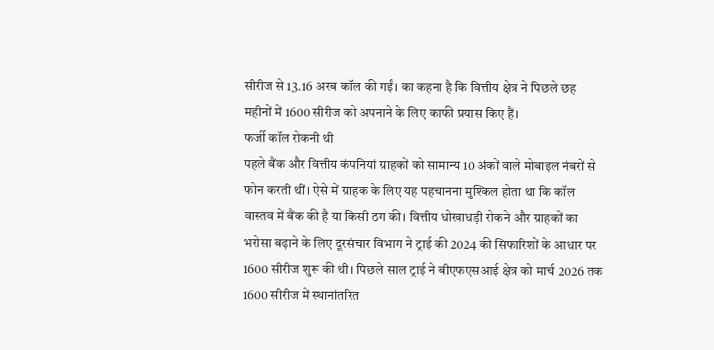सीरीज से 13.16 अरब कॉल की गईं। का कहना है कि वित्तीय क्षेत्र ने पिछले छह महीनों में 1600 सीरीज को अपनाने के लिए काफी प्रयास किए हैं।
फर्जी कॉल रोकनी थी
पहले बैंक और वित्तीय कंपनियां ग्राहकों को सामान्य 10 अंकों वाले मोबाइल नंबरों से फोन करती थीं। ऐसे में ग्राहक के लिए यह पहचानना मुश्किल होता था कि कॉल वास्तव में बैंक की है या किसी ठग की। वित्तीय धोखाधड़ी रोकने और ग्राहकों का भरोसा बढ़ाने के लिए दूरसंचार विभाग ने ट्राई की 2024 की सिफारिशों के आधार पर 1600 सीरीज शुरू की थी। पिछले साल ट्राई ने बीएफएसआई क्षेत्र को मार्च 2026 तक 1600 सीरीज में स्थानांतरित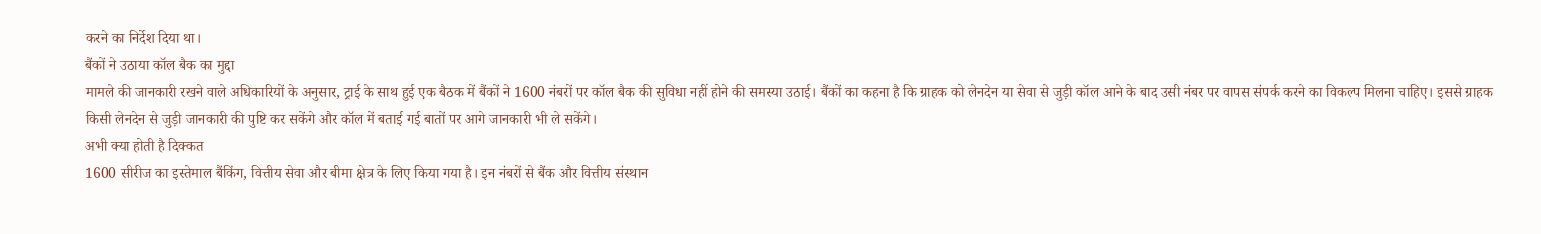करने का निर्देश दिया था।
बैंकों ने उठाया कॉल बैक का मुद्दा
मामले की जानकारी रखने वाले अधिकारियों के अनुसार, ट्राई के साथ हुई एक बैठक में बैंकों ने 1600 नंबरों पर कॉल बैक की सुविधा नहीं होने की समस्या उठाई। बैंकों का कहना है कि ग्राहक को लेनदेन या सेवा से जुड़ी कॉल आने के बाद उसी नंबर पर वापस संपर्क करने का विकल्प मिलना चाहिए। इससे ग्राहक किसी लेनदेन से जुड़ी जानकारी की पुष्टि कर सकेंगे और कॉल में बताई गई बातों पर आगे जानकारी भी ले सकेंगे।
अभी क्या होती है दिक्कत
1600 सीरीज का इस्तेमाल बैंकिंग, वित्तीय सेवा और बीमा क्षेत्र के लिए किया गया है। इन नंबरों से बैंक और वित्तीय संस्थान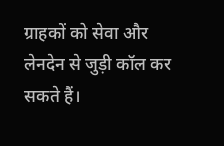ग्राहकों को सेवा और लेनदेन से जुड़ी कॉल कर सकते हैं।